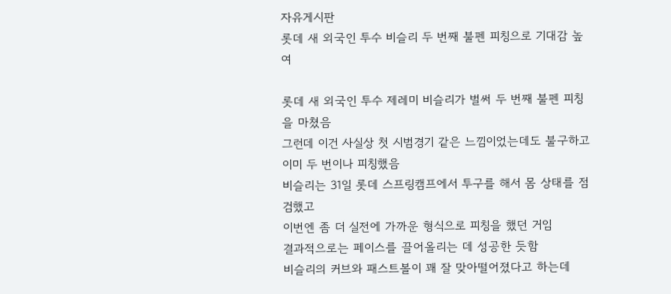자유게시판
롯데 새 외국인 투수 비슬리 두 번째 불펜 피칭으로 기대감 높여

롯데 새 외국인 투수 제레미 비슬리가 벌써 두 번째 불펜 피칭을 마쳤음
그런데 이건 사실상 첫 시범경기 같은 느낌이었는데도 불구하고 이미 두 번이나 피칭했음
비슬리는 31일 롯데 스프링캠프에서 투구를 해서 몸 상태를 점검했고
이번엔 좀 더 실전에 가까운 형식으로 피칭을 했던 거임
결과적으로는 페이스를 끌어올리는 데 성공한 듯함
비슬리의 커브와 패스트볼이 꽤 잘 맞아떨어졌다고 하는데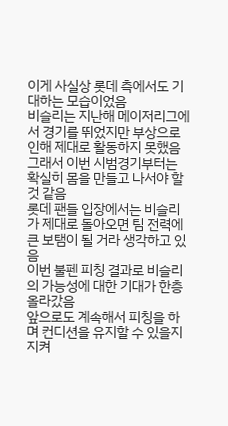이게 사실상 롯데 측에서도 기대하는 모습이었음
비슬리는 지난해 메이저리그에서 경기를 뛰었지만 부상으로 인해 제대로 활동하지 못했음
그래서 이번 시범경기부터는 확실히 몸을 만들고 나서야 할 것 같음
롯데 팬들 입장에서는 비슬리가 제대로 돌아오면 팀 전력에 큰 보탬이 될 거라 생각하고 있음
이번 불펜 피칭 결과로 비슬리의 가능성에 대한 기대가 한층 올라갔음
앞으로도 계속해서 피칭을 하며 컨디션을 유지할 수 있을지 지켜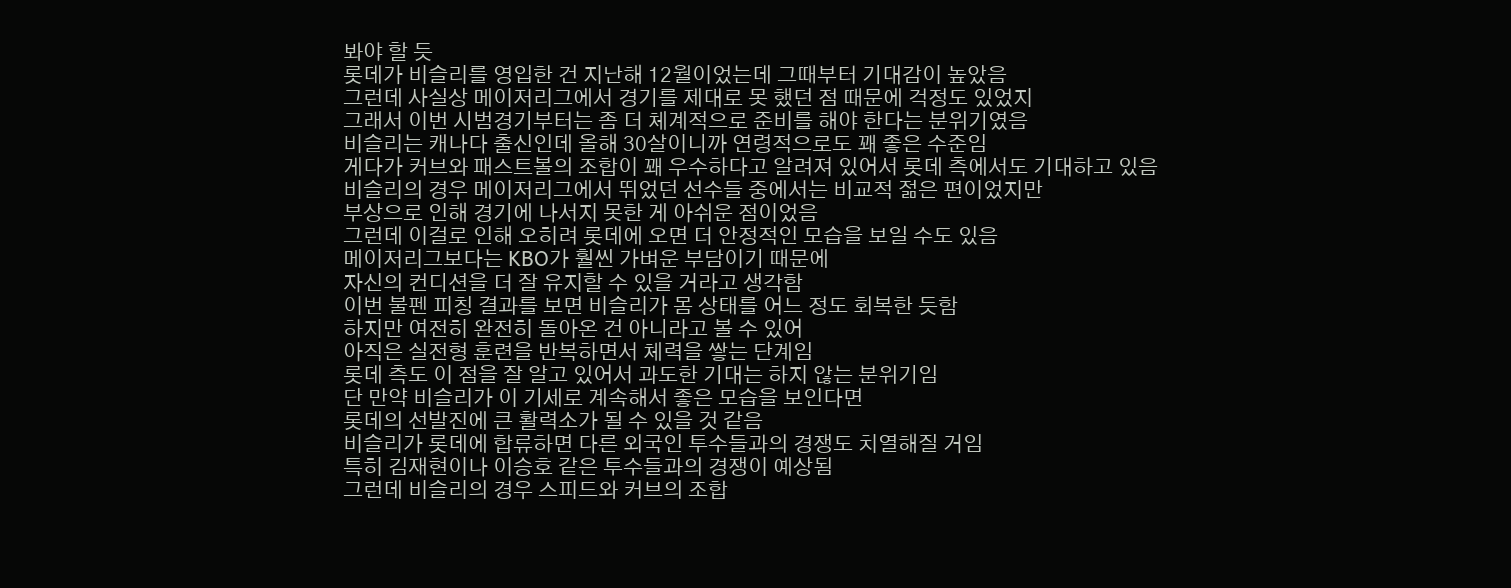봐야 할 듯
롯데가 비슬리를 영입한 건 지난해 12월이었는데 그때부터 기대감이 높았음
그런데 사실상 메이저리그에서 경기를 제대로 못 했던 점 때문에 걱정도 있었지
그래서 이번 시범경기부터는 좀 더 체계적으로 준비를 해야 한다는 분위기였음
비슬리는 캐나다 출신인데 올해 30살이니까 연령적으로도 꽤 좋은 수준임
게다가 커브와 패스트볼의 조합이 꽤 우수하다고 알려져 있어서 롯데 측에서도 기대하고 있음
비슬리의 경우 메이저리그에서 뛰었던 선수들 중에서는 비교적 젊은 편이었지만
부상으로 인해 경기에 나서지 못한 게 아쉬운 점이었음
그런데 이걸로 인해 오히려 롯데에 오면 더 안정적인 모습을 보일 수도 있음
메이저리그보다는 KBO가 훨씬 가벼운 부담이기 때문에
자신의 컨디션을 더 잘 유지할 수 있을 거라고 생각함
이번 불펜 피칭 결과를 보면 비슬리가 몸 상태를 어느 정도 회복한 듯함
하지만 여전히 완전히 돌아온 건 아니라고 볼 수 있어
아직은 실전형 훈련을 반복하면서 체력을 쌓는 단계임
롯데 측도 이 점을 잘 알고 있어서 과도한 기대는 하지 않는 분위기임
단 만약 비슬리가 이 기세로 계속해서 좋은 모습을 보인다면
롯데의 선발진에 큰 활력소가 될 수 있을 것 같음
비슬리가 롯데에 합류하면 다른 외국인 투수들과의 경쟁도 치열해질 거임
특히 김재현이나 이승호 같은 투수들과의 경쟁이 예상됨
그런데 비슬리의 경우 스피드와 커브의 조합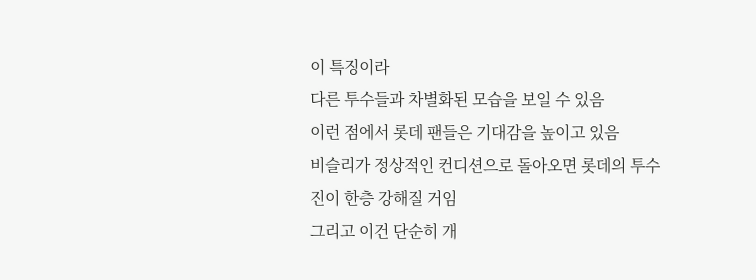이 특징이라
다른 투수들과 차별화된 모습을 보일 수 있음
이런 점에서 롯데 팬들은 기대감을 높이고 있음
비슬리가 정상적인 컨디션으로 돌아오면 롯데의 투수진이 한층 강해질 거임
그리고 이건 단순히 개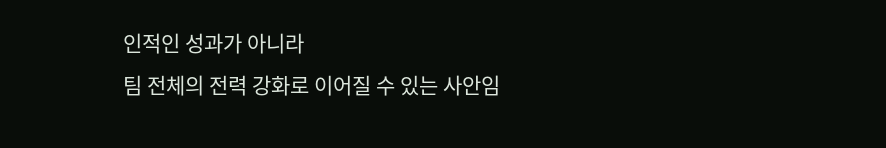인적인 성과가 아니라
팀 전체의 전력 강화로 이어질 수 있는 사안임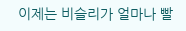이제는 비슬리가 얼마나 빨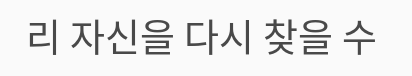리 자신을 다시 찾을 수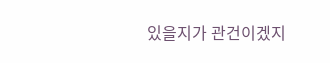있을지가 관건이겠지